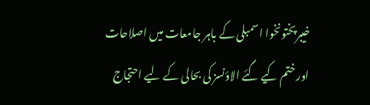خیبرپختونخوا اسمبلی کے باہر جامعات میں اصلاحات اور ختم کیے گئے الاؤنسز کی بحالی کے لیے احتجاج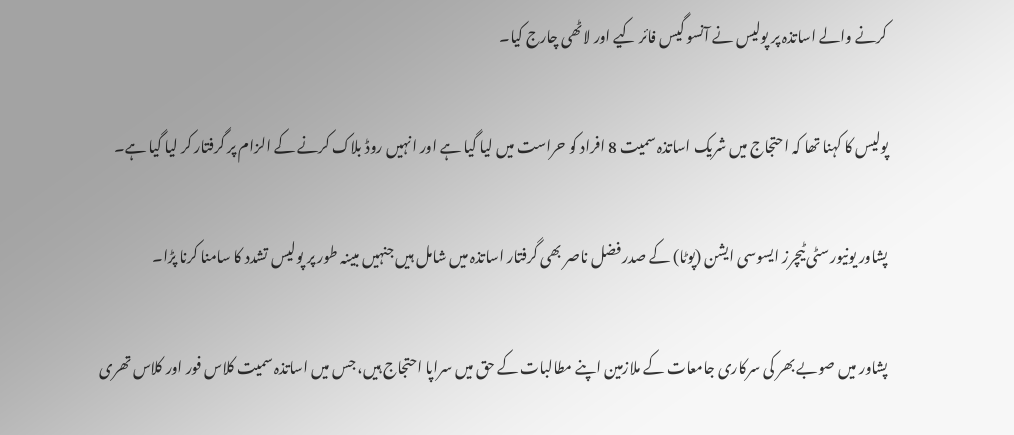کرنے والے اساتذہ پر پولیس نے آنسو گیس فائر کیے اور لاٹھی چارج کیا۔

پولیس کا کہنا تھا کہ احتجاج میں شریک اساتذہ سمیت 8 افراد کو حراست میں لیا گیا ہے اور انہیں روڈ بلاک کرنے کے الزام پر گرفتار کر لیا گیا ہے۔

پشاور یونیورسٹی ٹیچرز ایسوسی ایشن (پوٹا) کے صدر فضل ناصر بھی گرفتار اساتذہ میں شامل ہیں جنہیں مبینہ طور پر پولیس تشدد کا سامنا کرنا پڑا۔

پشاور میں صوبے بھر کی سرکاری جامعات کے ملازمین اپنے مطالبات کے حق میں سراپا احتجاج ہیں، جس میں اساتذہ سمیت کلاس فور اور کلاس تھری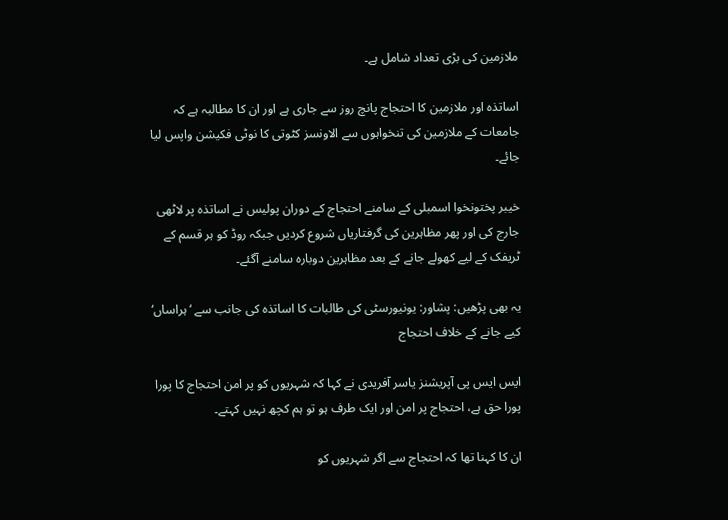ملازمین کی بڑی تعداد شامل ہے۔

اساتذہ اور ملازمین کا احتجاج پانچ روز سے جاری ہے اور ان کا مطالبہ ہے کہ جامعات کے ملازمین کی تنخواہوں سے الاونسز کٹوتی کا نوٹی فکیشن واپس لیا جائے۔

خیبر پختونخوا اسمبلی کے سامنے احتجاج کے دوران پولیس نے اساتذہ پر لاٹھی جارج کی اور پھر مظاہرین کی گرفتاریاں شروع کردیں جبکہ روڈ کو ہر قسم کے ٹریفک کے لیے کھولے جانے کے بعد مظاہرین دوبارہ سامنے آگئے۔

یہ بھی پڑھیں: پشاور: یونیورسٹی کی طالبات کا اساتذہ کی جانب سے ‘ہراساں‘ کیے جانے کے خلاف احتجاج

ایس ایس پی آپریشنز یاسر آفریدی نے کہا کہ شہریوں کو پر امن احتجاج کا پورا پورا حق ہے، احتجاج پر امن اور ایک طرف ہو تو ہم کچھ نہیں کہتے۔

ان کا کہنا تھا کہ احتجاج سے اگر شہریوں کو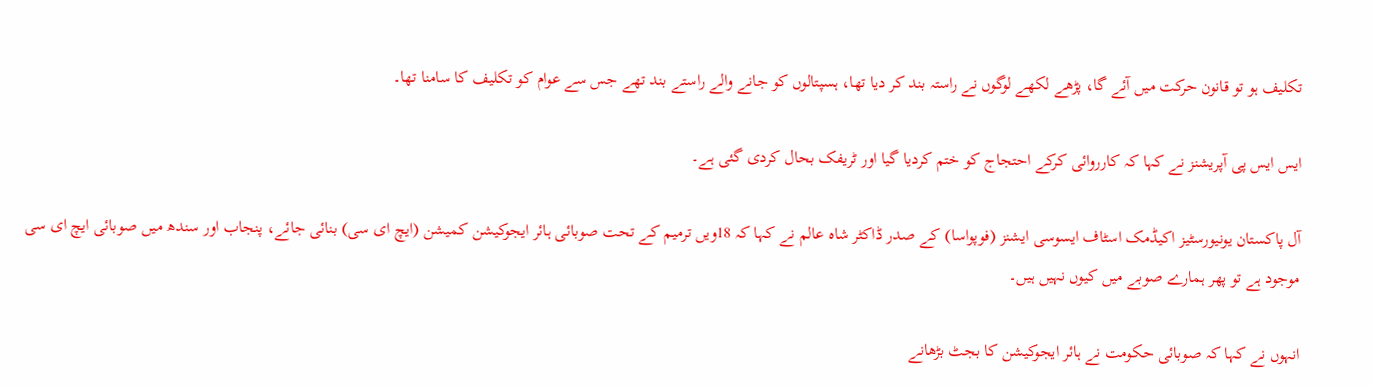تکلیف ہو تو قانون حرکت میں آئے گا، پڑھے لکھے لوگوں نے راستہ بند کر دیا تھا، ہسپتالوں کو جانے والے راستے بند تھے جس سے عوام کو تکلیف کا سامنا تھا۔

ایس ایس پی آپریشنز نے کہا کہ کارروائی کرکے احتجاج کو ختم کردیا گیا اور ٹریفک بحال کردی گئی ہے۔

آل پاکستان یونیورسٹیز اکیڈمک اسٹاف ایسوسی ایشنز (فوپواسا) کے صدر ڈاکٹر شاہ عالم نے کہا کہ 18ویں ترمیم کے تحت صوبائی ہائر ایجوکیشن کمیشن (ایچ ای سی) بنائی جائے، پنجاب اور سندھ میں صوبائی ایچ ای سی موجود ہے تو پھر ہمارے صوبے میں کیوں نہیں ہیں۔

انہوں نے کہا کہ صوبائی حکومت نے ہائر ایجوکیشن کا بجٹ بڑھانے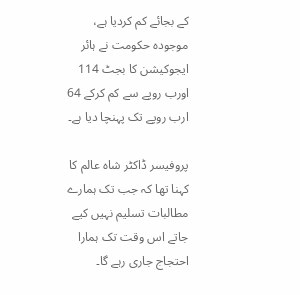کے بجائے کم کردیا ہے، موجودہ حکومت نے ہائر ایجوکیشن کا بجٹ 114 اورب روپے سے کم کرکے 64 ارب روپے تک پہنچا دیا ہے۔

پروفیسر ڈاکٹر شاہ عالم کا کہنا تھا کہ جب تک ہمارے مطالبات تسلیم نہیں کیے جاتے اس وقت تک ہمارا احتجاج جاری رہے گا۔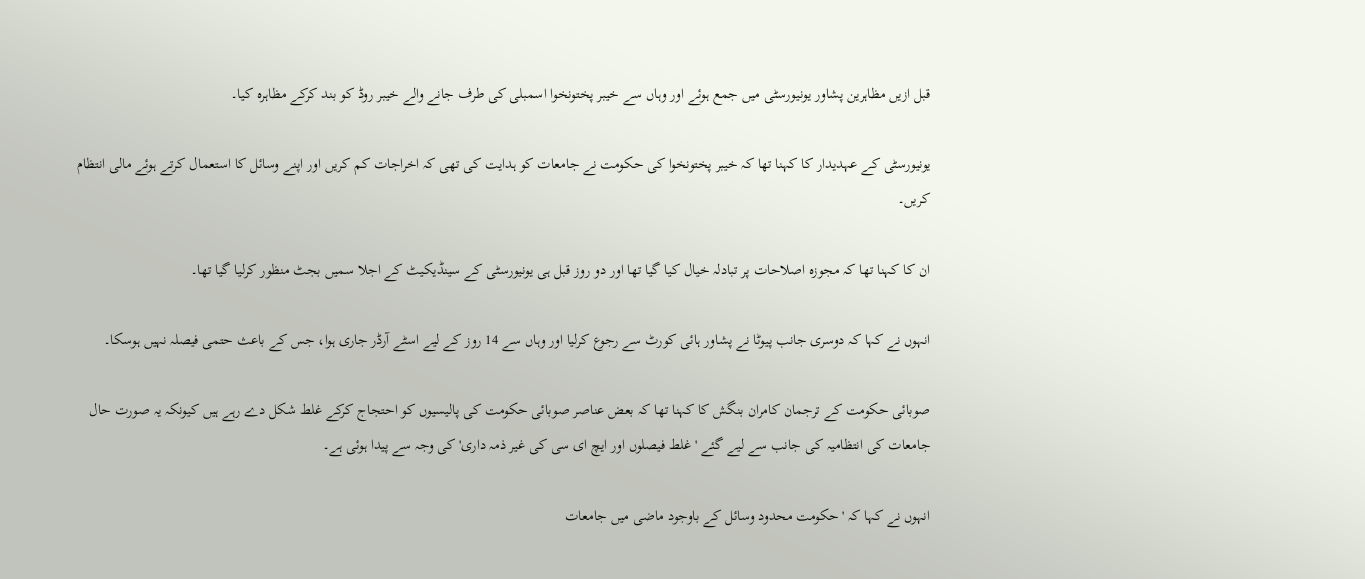قبل ازیں مظاہرین پشاور یونیورسٹی میں جمع ہوئے اور وہاں سے خیبر پختونخوا اسمبلی کی طرف جانے والے خیبر روڈ کو بند کرکے مظاہرہ کیا۔

یونیورسٹی کے عہدیدار کا کہنا تھا کہ خیبر پختونخوا کی حکومت نے جامعات کو ہدایت کی تھی کہ اخراجات کم کریں اور اپنے وسائل کا استعمال کرتے ہوئے مالی انتظام کریں۔

ان کا کہنا تھا کہ مجوزہ اصلاحات پر تبادلہ خیال کیا گیا تھا اور دو روز قبل ہی یونیورسٹی کے سینڈیکیٹ کے اجلا سمیں بجٹ منظور کرلیا گیا تھا۔

انہوں نے کہا کہ دوسری جانب پیوٹا نے پشاور ہائی کورٹ سے رجوع کرلیا اور وہاں سے 14 روز کے لیے اسٹے آرڈر جاری ہوا، جس کے باعث حتمی فیصلہ نہیں ہوسکا۔

صوبائی حکومت کے ترجمان کامران بنگش کا کہنا تھا کہ بعض عناصر صوبائی حکومت کی پالیسیوں کو احتجاج کرکے غلط شکل دے رہے ہیں کیونکہ یہ صورت حال جامعات کی انتظامیہ کی جانب سے لیے گئے 'غلط فیصلوں اور ایچ ای سی کی غیر ذمہ داری' کی وجہ سے پیدا ہوئی ہے۔

انہوں نے کہا کہ 'حکومت محدود وسائل کے باوجود ماضی میں جامعات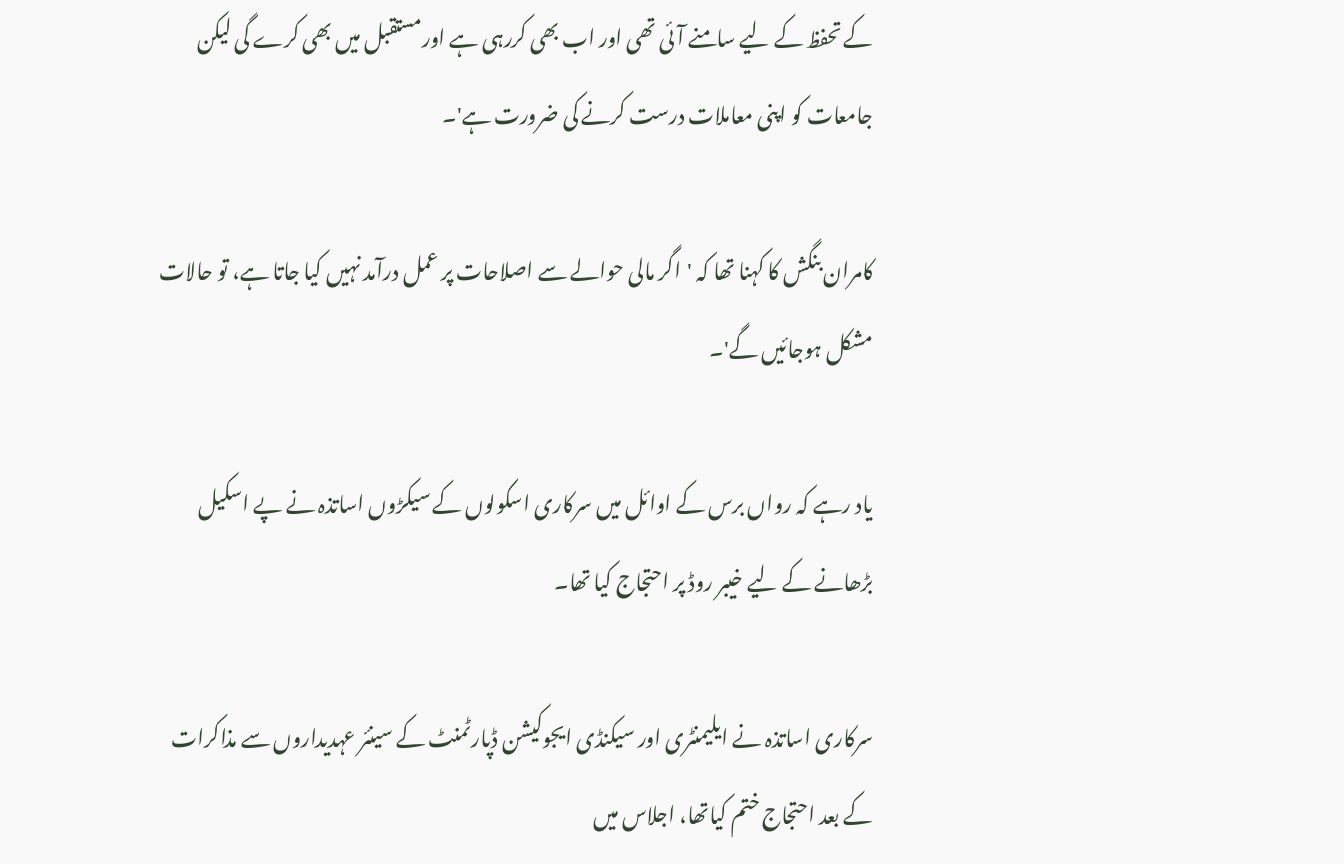کے تحفظ کے لیے سامنے آئی تھی اور اب بھی کررہی ہے اورمستقبل میں بھی کرے گی لیکن جامعات کو اپنی معاملات درست کرنے کی ضرورت ہے'۔

کامران بنگش کا کہنا تھا کہ 'اگر مالی حوالے سے اصلاحات پر عمل درآمد نہیں کیا جاتا ہے، تو حالات مشکل ہوجائیں گے'۔

یاد رہے کہ رواں برس کے اوائل میں سرکاری اسکولوں کے سیکڑوں اساتذہ نے پے اسکیل بڑھانے کے لیے خیبر روڈ پر احتجاج کیا تھا۔

سرکاری اساتذہ نے ایلیمنٹری اور سیکنڈی ایجوکیشن ڈپارٹمنٹ کے سینئر عہدیداروں سے مذاکرات کے بعد احتجاج ختم کیاتھا، اجلاس میں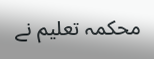محکمہ تعلیم نے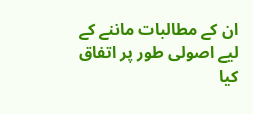ان کے مطالبات ماننے کے لیے اصولی طور پر اتفاق کیا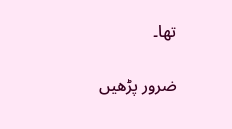تھا۔

ضرور پڑھیں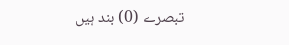تبصرے (0) بند ہیں